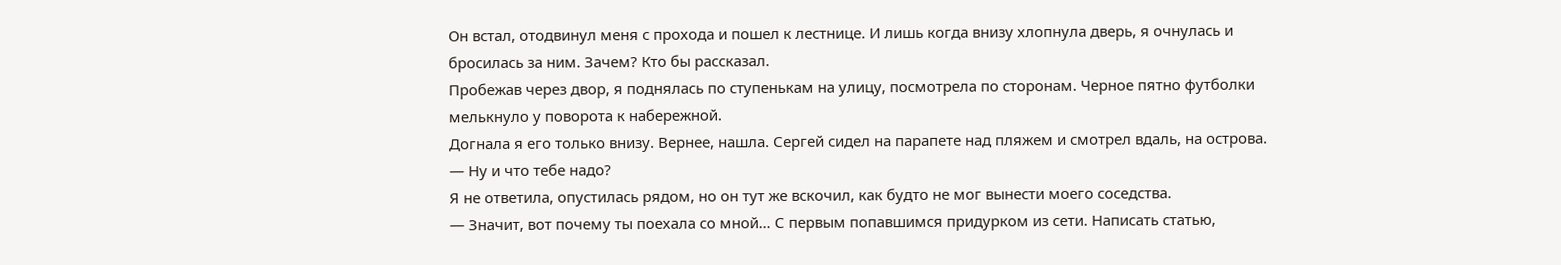Он встал, отодвинул меня с прохода и пошел к лестнице. И лишь когда внизу хлопнула дверь, я очнулась и бросилась за ним. Зачем? Кто бы рассказал.
Пробежав через двор, я поднялась по ступенькам на улицу, посмотрела по сторонам. Черное пятно футболки мелькнуло у поворота к набережной.
Догнала я его только внизу. Вернее, нашла. Сергей сидел на парапете над пляжем и смотрел вдаль, на острова.
— Ну и что тебе надо?
Я не ответила, опустилась рядом, но он тут же вскочил, как будто не мог вынести моего соседства.
— Значит, вот почему ты поехала со мной… С первым попавшимся придурком из сети. Написать статью,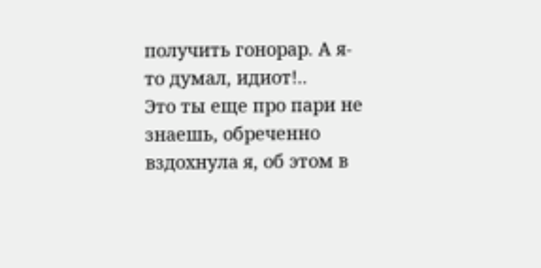получить гонорар. А я-то думал, идиот!..
Это ты еще про пари не знаешь, обреченно вздохнула я, об этом в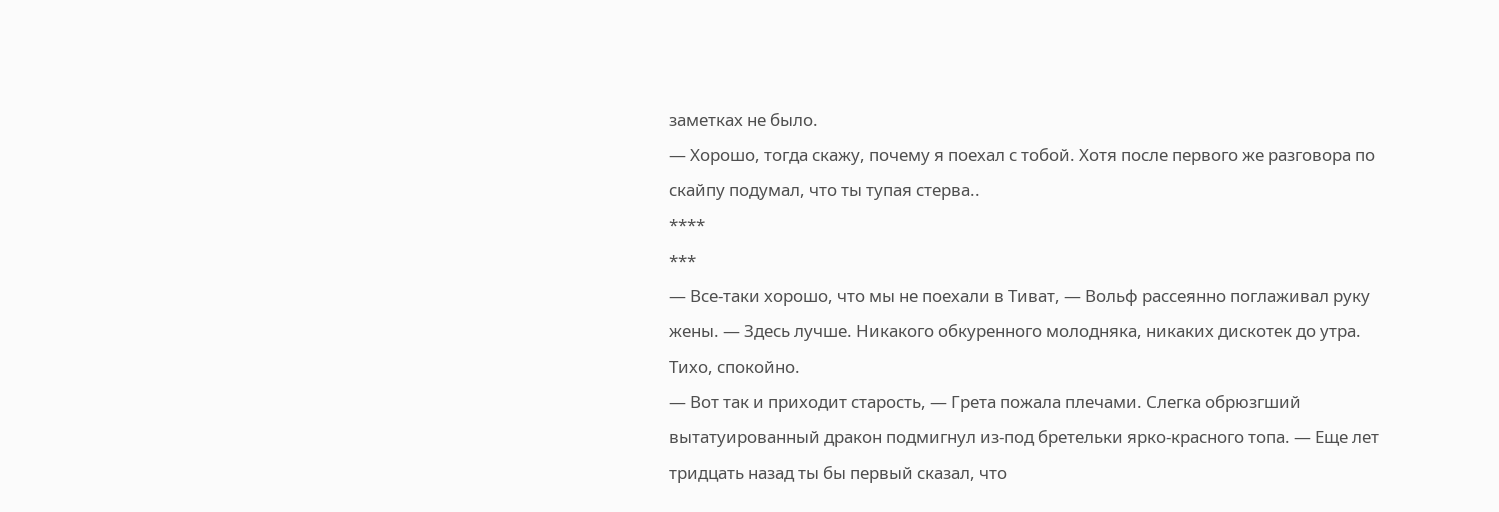заметках не было.
— Хорошо, тогда скажу, почему я поехал с тобой. Хотя после первого же разговора по скайпу подумал, что ты тупая стерва..
****
***
— Все-таки хорошо, что мы не поехали в Тиват, — Вольф рассеянно поглаживал руку жены. — Здесь лучше. Никакого обкуренного молодняка, никаких дискотек до утра. Тихо, спокойно.
— Вот так и приходит старость, — Грета пожала плечами. Слегка обрюзгший вытатуированный дракон подмигнул из-под бретельки ярко-красного топа. — Еще лет тридцать назад ты бы первый сказал, что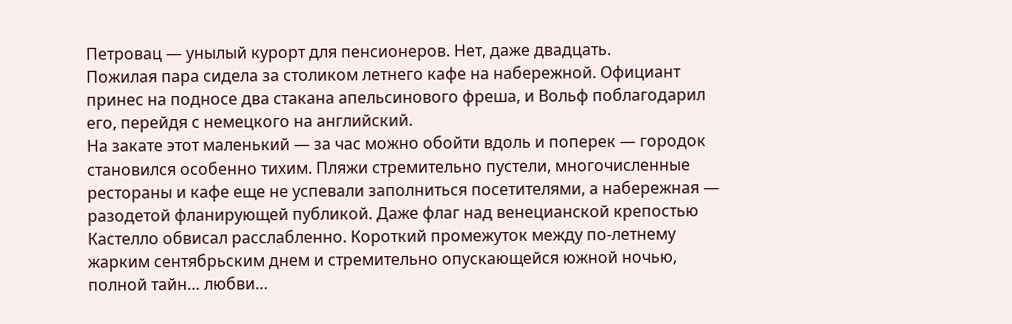Петровац — унылый курорт для пенсионеров. Нет, даже двадцать.
Пожилая пара сидела за столиком летнего кафе на набережной. Официант принес на подносе два стакана апельсинового фреша, и Вольф поблагодарил его, перейдя с немецкого на английский.
На закате этот маленький — за час можно обойти вдоль и поперек — городок становился особенно тихим. Пляжи стремительно пустели, многочисленные рестораны и кафе еще не успевали заполниться посетителями, а набережная — разодетой фланирующей публикой. Даже флаг над венецианской крепостью Кастелло обвисал расслабленно. Короткий промежуток между по-летнему жарким сентябрьским днем и стремительно опускающейся южной ночью, полной тайн… любви…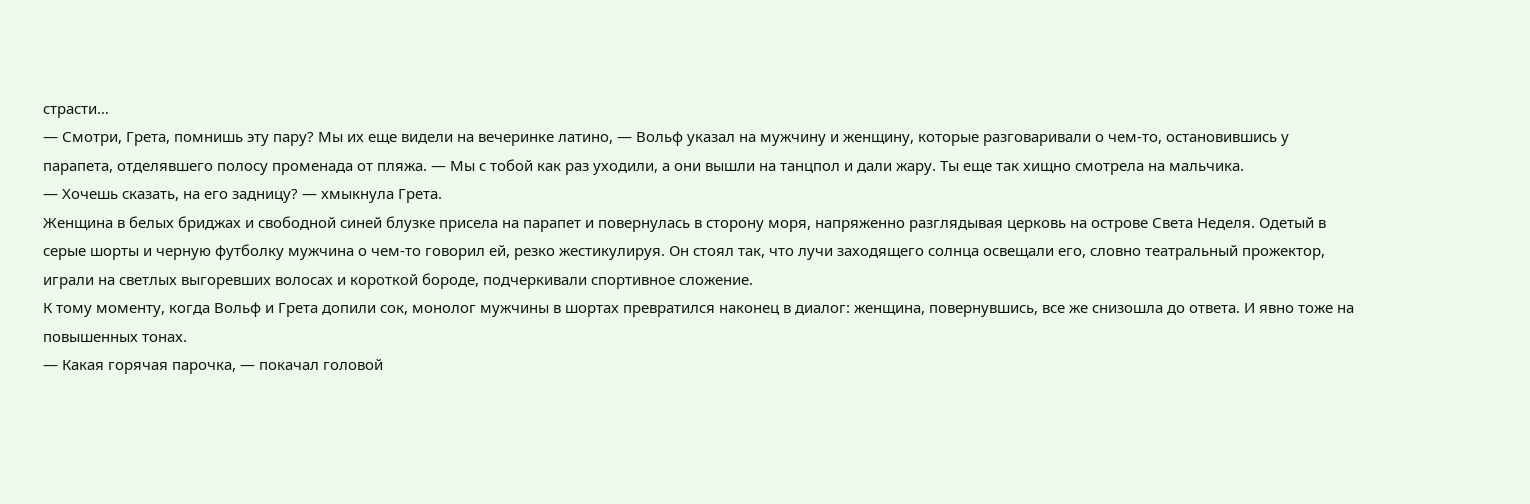страсти…
— Смотри, Грета, помнишь эту пару? Мы их еще видели на вечеринке латино, — Вольф указал на мужчину и женщину, которые разговаривали о чем-то, остановившись у парапета, отделявшего полосу променада от пляжа. — Мы с тобой как раз уходили, а они вышли на танцпол и дали жару. Ты еще так хищно смотрела на мальчика.
— Хочешь сказать, на его задницу? — хмыкнула Грета.
Женщина в белых бриджах и свободной синей блузке присела на парапет и повернулась в сторону моря, напряженно разглядывая церковь на острове Света Неделя. Одетый в серые шорты и черную футболку мужчина о чем-то говорил ей, резко жестикулируя. Он стоял так, что лучи заходящего солнца освещали его, словно театральный прожектор, играли на светлых выгоревших волосах и короткой бороде, подчеркивали спортивное сложение.
К тому моменту, когда Вольф и Грета допили сок, монолог мужчины в шортах превратился наконец в диалог: женщина, повернувшись, все же снизошла до ответа. И явно тоже на повышенных тонах.
— Какая горячая парочка, — покачал головой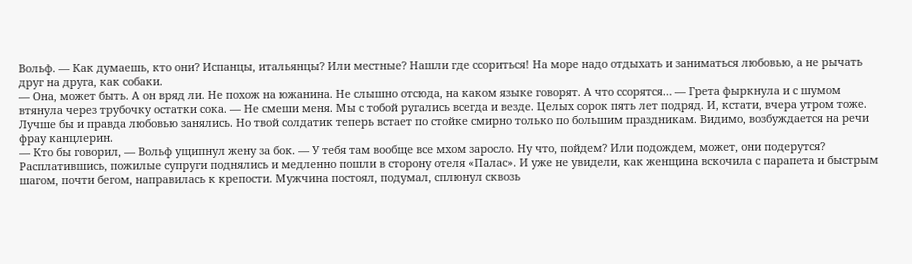Вольф. — Как думаешь, кто они? Испанцы, итальянцы? Или местные? Нашли где ссориться! На море надо отдыхать и заниматься любовью, а не рычать друг на друга, как собаки.
— Она, может быть. А он вряд ли. Не похож на южанина. Не слышно отсюда, на каком языке говорят. А что ссорятся… — Грета фыркнула и с шумом втянула через трубочку остатки сока. — Не смеши меня. Мы с тобой ругались всегда и везде. Целых сорок пять лет подряд. И, кстати, вчера утром тоже. Лучше бы и правда любовью занялись. Но твой солдатик теперь встает по стойке смирно только по большим праздникам. Видимо, возбуждается на речи фрау канцлерин.
— Кто бы говорил, — Вольф ущипнул жену за бок. — У тебя там вообще все мхом заросло. Ну что, пойдем? Или подождем, может, они подерутся?
Расплатившись, пожилые супруги поднялись и медленно пошли в сторону отеля «Палас». И уже не увидели, как женщина вскочила с парапета и быстрым шагом, почти бегом, направилась к крепости. Мужчина постоял, подумал, сплюнул сквозь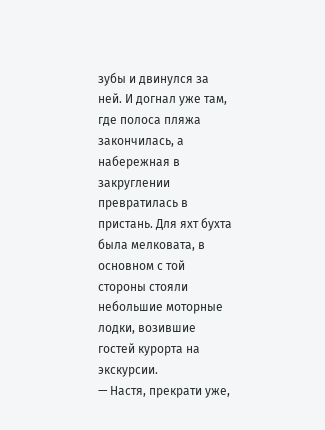зубы и двинулся за ней. И догнал уже там, где полоса пляжа закончилась, а набережная в закруглении превратилась в пристань. Для яхт бухта была мелковата, в основном с той стороны стояли небольшие моторные лодки, возившие гостей курорта на экскурсии.
— Настя, прекрати уже,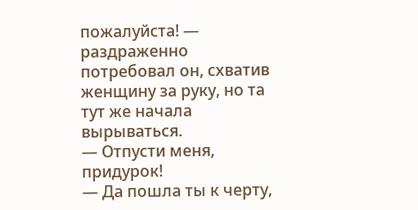пожалуйста! — раздраженно потребовал он, схватив женщину за руку, но та тут же начала вырываться.
— Отпусти меня, придурок!
— Да пошла ты к черту,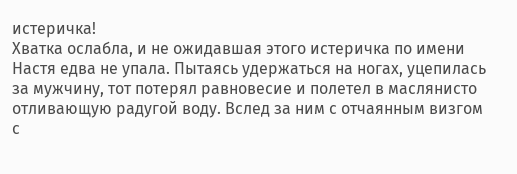истеричка!
Хватка ослабла, и не ожидавшая этого истеричка по имени Настя едва не упала. Пытаясь удержаться на ногах, уцепилась за мужчину, тот потерял равновесие и полетел в маслянисто отливающую радугой воду. Вслед за ним с отчаянным визгом с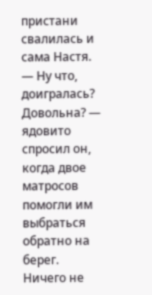пристани свалилась и сама Настя.
— Ну что, доигралась? Довольна? — ядовито спросил он, когда двое матросов помогли им выбраться обратно на берег.
Ничего не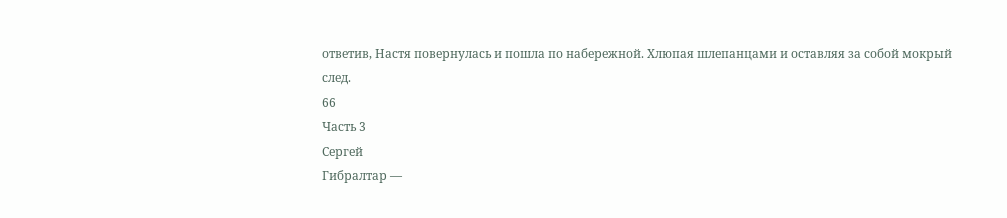ответив, Настя повернулась и пошла по набережной. Хлюпая шлепанцами и оставляя за собой мокрый след.
66
Часть 3
Сергей
Гибралтар —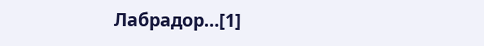Лабрадор…[1]